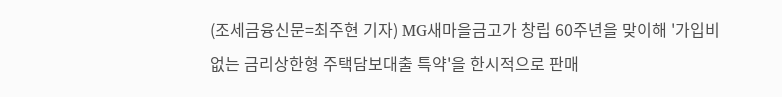(조세금융신문=최주현 기자) MG새마을금고가 창립 60주년을 맞이해 '가입비 없는 금리상한형 주택담보대출 특약'을 한시적으로 판매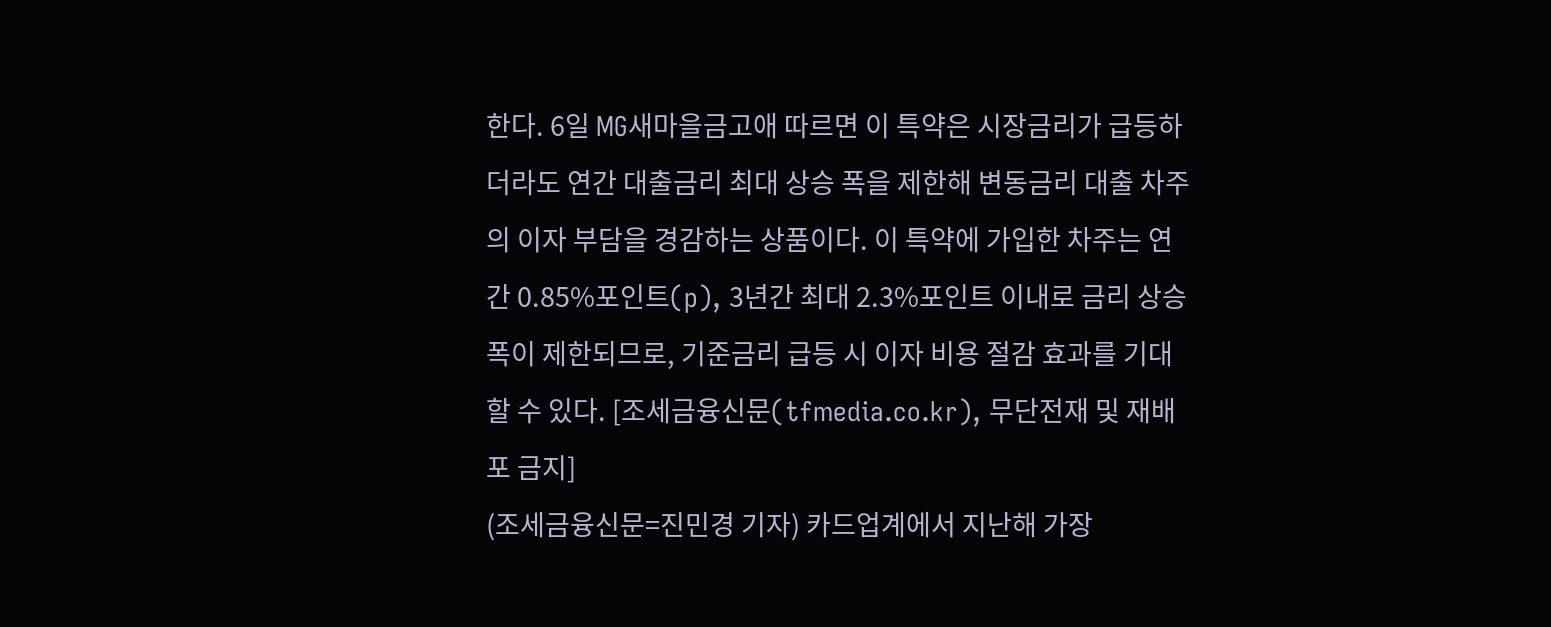한다. 6일 MG새마을금고애 따르면 이 특약은 시장금리가 급등하더라도 연간 대출금리 최대 상승 폭을 제한해 변동금리 대출 차주의 이자 부담을 경감하는 상품이다. 이 특약에 가입한 차주는 연간 0.85%포인트(p), 3년간 최대 2.3%포인트 이내로 금리 상승 폭이 제한되므로, 기준금리 급등 시 이자 비용 절감 효과를 기대할 수 있다. [조세금융신문(tfmedia.co.kr), 무단전재 및 재배포 금지]
(조세금융신문=진민경 기자) 카드업계에서 지난해 가장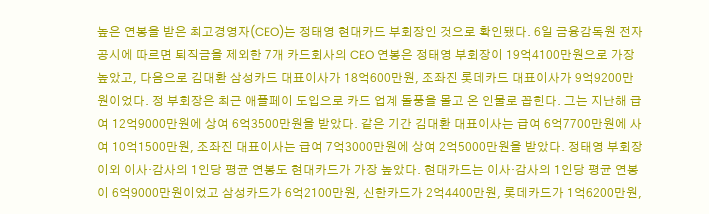높은 연봉을 받은 최고경영자(CEO)는 정태영 현대카드 부회장인 것으로 확인됐다. 6일 금융감독원 전자공시에 따르면 퇴직금을 제외한 7개 카드회사의 CEO 연봉은 정태영 부회장이 19억4100만원으로 가장 높았고, 다음으로 김대환 삼성카드 대표이사가 18억600만원, 조좌진 롯데카드 대표이사가 9억9200만원이었다. 정 부회장은 최근 애플페이 도입으로 카드 업계 돌풍을 몰고 온 인물로 꼽힌다. 그는 지난해 급여 12억9000만원에 상여 6억3500만원을 받았다. 같은 기간 김대환 대표이사는 급여 6억7700만원에 사여 10억1500만원, 조좌진 대표이사는 급여 7억3000만원에 상여 2억5000만원을 받았다. 정태영 부회장 이외 이사‧감사의 1인당 평균 연봉도 현대카드가 가장 높았다. 현대카드는 이사‧감사의 1인당 평균 연봉이 6억9000만원이었고 삼성카드가 6억2100만원, 신한카드가 2억4400만원, 롯데카드가 1억6200만원,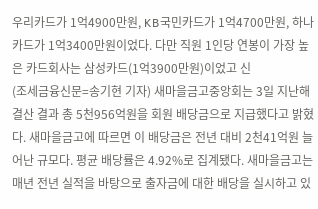우리카드가 1억4900만원, KB국민카드가 1억4700만원, 하나카드가 1억3400만원이었다. 다만 직원 1인당 연봉이 가장 높은 카드회사는 삼성카드(1억3900만원)이었고 신
(조세금융신문=송기현 기자) 새마을금고중앙회는 3일 지난해 결산 결과 총 5천956억원을 회원 배당금으로 지급했다고 밝혔다. 새마을금고에 따르면 이 배당금은 전년 대비 2천41억원 늘어난 규모다. 평균 배당률은 4.92%로 집계됐다. 새마을금고는 매년 전년 실적을 바탕으로 출자금에 대한 배당을 실시하고 있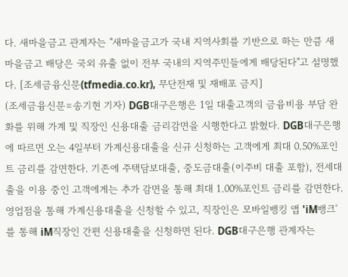다. 새마을금고 관계자는 "새마을금고가 국내 지역사회를 기반으로 하는 만큼 새마을금고 배당은 국외 유출 없이 전부 국내의 지역주민들에게 배당된다"고 설명했다. [조세금융신문(tfmedia.co.kr), 무단전재 및 재배포 금지]
(조세금융신문=송기현 기자) DGB대구은행은 1일 대출고객의 금융비용 부담 완화를 위해 가계 및 직장인 신용대출 금리감면을 시행한다고 밝혔다. DGB대구은행에 따르면 오는 4일부터 가계신용대출을 신규 신청하는 고객에게 최대 0.50%포인트 금리를 감면한다. 기존에 주택담보대출, 중도금대출(이주비 대출 포함), 전세대출을 이용 중인 고객에게는 추가 감면을 통해 최대 1.00%포인트 금리를 감면한다. 영업점을 통해 가계신용대출을 신청할 수 있고, 직장인은 모바일뱅킹 앱 'iM뱅크'를 통해 iM직장인 간편 신용대출을 신청하면 된다. DGB대구은행 관계자는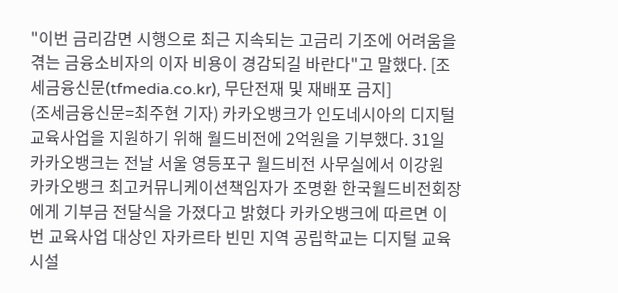"이번 금리감면 시행으로 최근 지속되는 고금리 기조에 어려움을 겪는 금융소비자의 이자 비용이 경감되길 바란다"고 말했다. [조세금융신문(tfmedia.co.kr), 무단전재 및 재배포 금지]
(조세금융신문=최주현 기자) 카카오뱅크가 인도네시아의 디지털 교육사업을 지원하기 위해 월드비전에 2억원을 기부했다. 31일 카카오뱅크는 전날 서울 영등포구 월드비전 사무실에서 이강원 카카오뱅크 최고커뮤니케이션책임자가 조명환 한국월드비전회장에게 기부금 전달식을 가졌다고 밝혔다 카카오뱅크에 따르면 이번 교육사업 대상인 자카르타 빈민 지역 공립학교는 디지털 교육 시설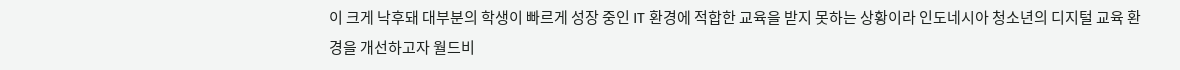이 크게 낙후돼 대부분의 학생이 빠르게 성장 중인 IT 환경에 적합한 교육을 받지 못하는 상황이라 인도네시아 청소년의 디지털 교육 환경을 개선하고자 월드비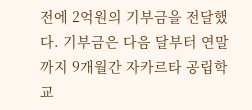전에 2억원의 기부금을 전달했다. 기부금은 다음 달부터 연말까지 9개월간 자카르타 공립학교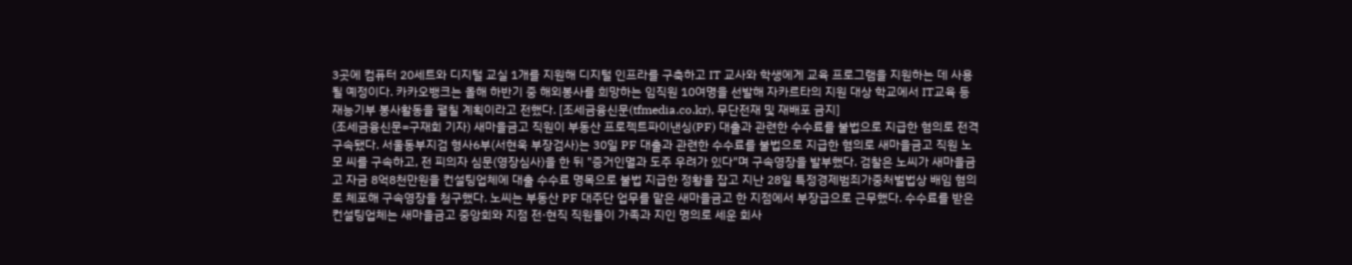3곳에 컴퓨터 20세트와 디지털 교실 1개를 지원해 디지털 인프라를 구축하고 IT 교사와 학생에게 교육 프로그램을 지원하는 데 사용될 예정이다. 카카오뱅크는 올해 하반기 중 해외봉사를 희망하는 임직원 10여명을 선발해 자카르타의 지원 대상 학교에서 IT교육 등 재능기부 봉사활동을 펼칠 계획이라고 전했다. [조세금융신문(tfmedia.co.kr), 무단전재 및 재배포 금지]
(조세금융신문=구재회 기자) 새마을금고 직원이 부동산 프로젝트파이낸싱(PF) 대출과 관련한 수수료를 불법으로 지급한 혐의로 전격 구속됐다. 서울동부지검 형사6부(서현욱 부장검사)는 30일 PF 대출과 관련한 수수료를 불법으로 지급한 혐의로 새마을금고 직원 노모 씨를 구속하고, 전 피의자 심문(영장심사)을 한 뒤 "증거인멸과 도주 우려가 있다"며 구속영장을 발부했다. 검찰은 노씨가 새마을금고 자금 8억8천만원을 컨설팅업체에 대출 수수료 명목으로 불법 지급한 정황을 잡고 지난 28일 특정경제범죄가중처벌법상 배임 혐의로 체포해 구속영장을 청구했다. 노씨는 부동산 PF 대주단 업무를 맡은 새마을금고 한 지점에서 부장급으로 근무했다. 수수료를 받은 컨설팅업체는 새마을금고 중앙회와 지점 전·현직 직원들이 가족과 지인 명의로 세운 회사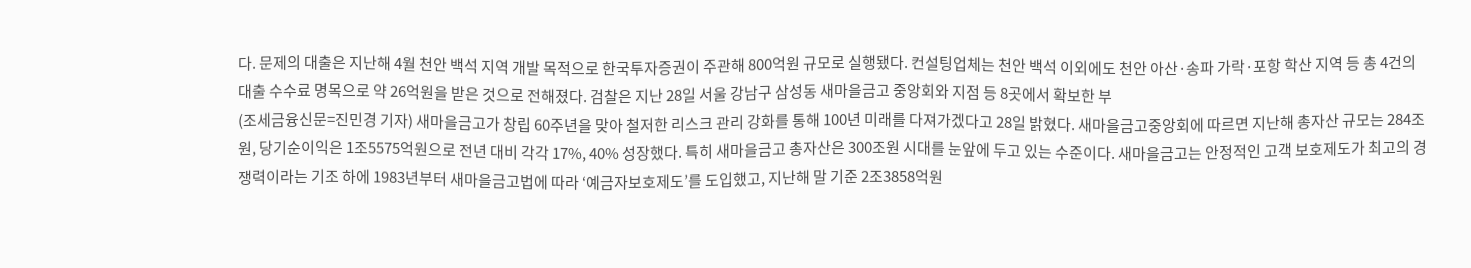다. 문제의 대출은 지난해 4월 천안 백석 지역 개발 목적으로 한국투자증권이 주관해 800억원 규모로 실행됐다. 컨설팅업체는 천안 백석 이외에도 천안 아산·송파 가락·포항 학산 지역 등 총 4건의 대출 수수료 명목으로 약 26억원을 받은 것으로 전해졌다. 검찰은 지난 28일 서울 강남구 삼성동 새마을금고 중앙회와 지점 등 8곳에서 확보한 부
(조세금융신문=진민경 기자) 새마을금고가 창립 60주년을 맞아 철저한 리스크 관리 강화를 통해 100년 미래를 다져가겠다고 28일 밝혔다. 새마을금고중앙회에 따르면 지난해 총자산 규모는 284조원, 당기순이익은 1조5575억원으로 전년 대비 각각 17%, 40% 성장했다. 특히 새마을금고 총자산은 300조원 시대를 눈앞에 두고 있는 수준이다. 새마을금고는 안정적인 고객 보호제도가 최고의 경쟁력이라는 기조 하에 1983년부터 새마을금고법에 따라 ‘예금자보호제도’를 도입했고, 지난해 말 기준 2조3858억원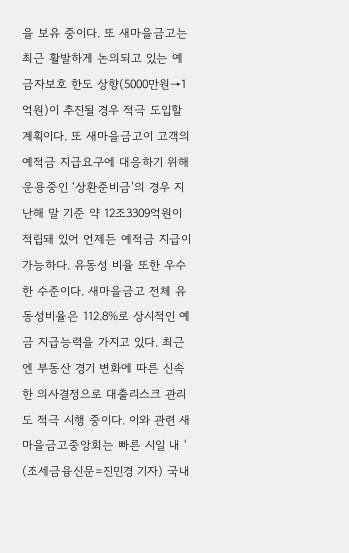을 보유 중이다. 또 새마을금고는 최근 활발하게 논의되고 있는 예금자보호 한도 상향(5000만원→1억원)이 추진될 경우 적극 도입할 계획이다. 또 새마을금고이 고객의 예적금 지급요구에 대응하기 위해 운용중인 ‘상환준비금’의 경우 지난해 말 기준 약 12조3309억원이 적립돼 있어 언제든 예적금 지급이 가능하다. 유동성 비율 또한 우수한 수준이다. 새마을금고 전체 유동성비율은 112.8%로 상시적인 예금 지급능력을 가지고 있다. 최근엔 부동산 경기 변화에 따른 신속한 의사결정으로 대출리스크 관리도 적극 시행 중이다. 이와 관련 새마을금고중앙회는 빠른 시일 내 ‘
(조세금융신문=진민경 기자) 국내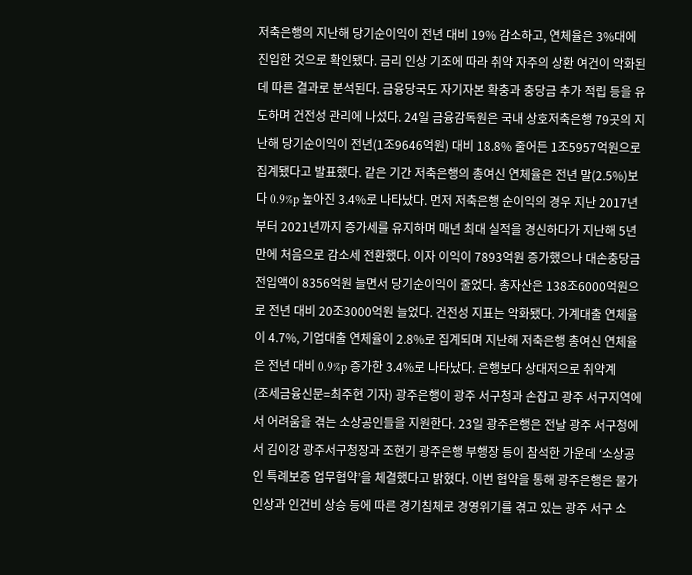저축은행의 지난해 당기순이익이 전년 대비 19% 감소하고, 연체율은 3%대에 진입한 것으로 확인됐다. 금리 인상 기조에 따라 취약 자주의 상환 여건이 악화된 데 따른 결과로 분석된다. 금융당국도 자기자본 확충과 충당금 추가 적립 등을 유도하며 건전성 관리에 나섰다. 24일 금융감독원은 국내 상호저축은행 79곳의 지난해 당기순이익이 전년(1조9646억원) 대비 18.8% 줄어든 1조5957억원으로 집계됐다고 발표했다. 같은 기간 저축은행의 총여신 연체율은 전년 말(2.5%)보다 0.9%p 높아진 3.4%로 나타났다. 먼저 저축은행 순이익의 경우 지난 2017년부터 2021년까지 증가세를 유지하며 매년 최대 실적을 경신하다가 지난해 5년 만에 처음으로 감소세 전환했다. 이자 이익이 7893억원 증가했으나 대손충당금 전입액이 8356억원 늘면서 당기순이익이 줄었다. 총자산은 138조6000억원으로 전년 대비 20조3000억원 늘었다. 건전성 지표는 악화됐다. 가계대출 연체율이 4.7%, 기업대출 연체율이 2.8%로 집계되며 지난해 저축은행 총여신 연체율은 전년 대비 0.9%p 증가한 3.4%로 나타났다. 은행보다 상대저으로 취약계
(조세금융신문=최주현 기자) 광주은행이 광주 서구청과 손잡고 광주 서구지역에서 어려움을 겪는 소상공인들을 지원한다. 23일 광주은행은 전날 광주 서구청에서 김이강 광주서구청장과 조현기 광주은행 부행장 등이 참석한 가운데 ‘소상공인 특례보증 업무협약’을 체결했다고 밝혔다. 이번 협약을 통해 광주은행은 물가인상과 인건비 상승 등에 따른 경기침체로 경영위기를 겪고 있는 광주 서구 소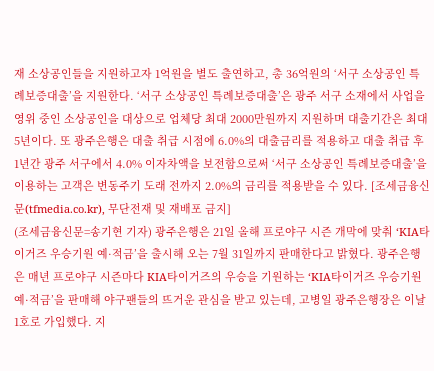재 소상공인들을 지원하고자 1억원을 별도 출연하고, 총 36억원의 ‘서구 소상공인 특례보증대출’을 지원한다. ‘서구 소상공인 특례보증대출’은 광주 서구 소재에서 사업을 영위 중인 소상공인을 대상으로 업체당 최대 2000만원까지 지원하며 대출기간은 최대 5년이다. 또 광주은행은 대출 취급 시점에 6.0%의 대출금리를 적용하고 대출 취급 후 1년간 광주 서구에서 4.0% 이자차액을 보전함으로써 ‘서구 소상공인 특례보증대출’을 이용하는 고객은 변동주기 도래 전까지 2.0%의 금리를 적용받을 수 있다. [조세금융신문(tfmedia.co.kr), 무단전재 및 재배포 금지]
(조세금융신문=송기현 기자) 광주은행은 21일 올해 프로야구 시즌 개막에 맞춰 ‘KIA타이거즈 우승기원 예·적금’을 출시해 오는 7월 31일까지 판매한다고 밝혔다. 광주은행은 매년 프로야구 시즌마다 KIA타이거즈의 우승을 기원하는 ‘KIA타이거즈 우승기원 예·적금’을 판매해 야구팬들의 뜨거운 관심을 받고 있는데, 고병일 광주은행장은 이날 1호로 가입했다. 지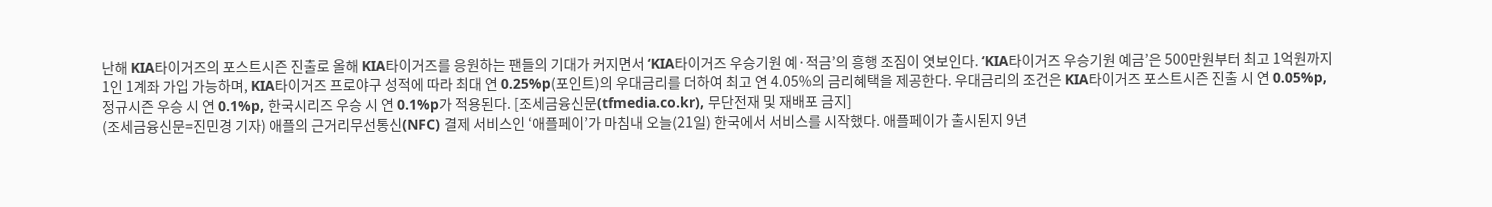난해 KIA타이거즈의 포스트시즌 진출로 올해 KIA타이거즈를 응원하는 팬들의 기대가 커지면서 ‘KIA타이거즈 우승기원 예·적금’의 흥행 조짐이 엿보인다. ‘KIA타이거즈 우승기원 예금’은 500만원부터 최고 1억원까지 1인 1계좌 가입 가능하며, KIA타이거즈 프로야구 성적에 따라 최대 연 0.25%p(포인트)의 우대금리를 더하여 최고 연 4.05%의 금리혜택을 제공한다. 우대금리의 조건은 KIA타이거즈 포스트시즌 진출 시 연 0.05%p, 정규시즌 우승 시 연 0.1%p, 한국시리즈 우승 시 연 0.1%p가 적용된다. [조세금융신문(tfmedia.co.kr), 무단전재 및 재배포 금지]
(조세금융신문=진민경 기자) 애플의 근거리무선통신(NFC) 결제 서비스인 ‘애플페이’가 마침내 오늘(21일) 한국에서 서비스를 시작했다. 애플페이가 출시된지 9년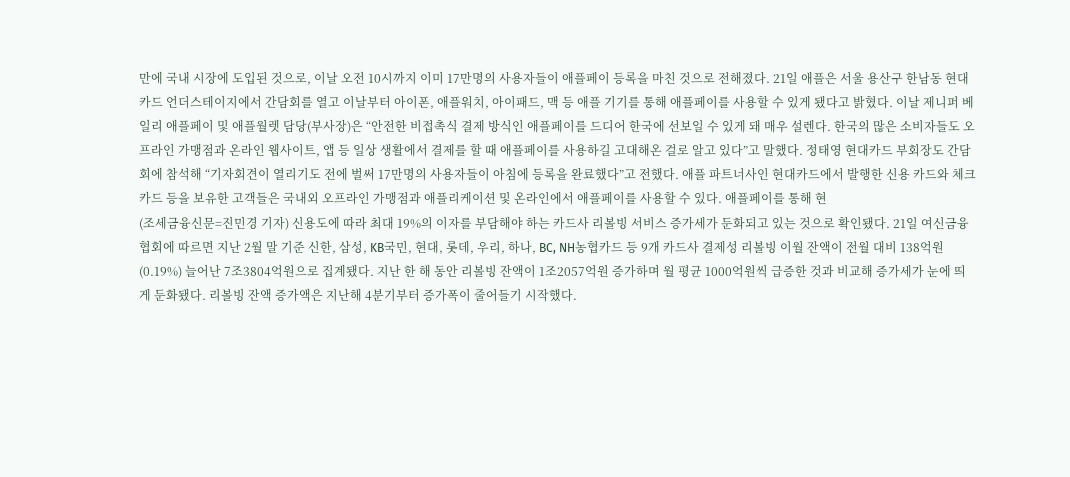만에 국내 시장에 도입된 것으로, 이날 오전 10시까지 이미 17만명의 사용자들이 애플페이 등록을 마친 것으로 전해졌다. 21일 애플은 서울 용산구 한남동 현대카드 언더스테이지에서 간담회를 열고 이날부터 아이폰, 애플워치, 아이패드, 맥 등 애플 기기를 통해 애플페이를 사용할 수 있게 됐다고 밝혔다. 이날 제니퍼 베일리 애플페이 및 애플월렛 담당(부사장)은 “안전한 비접촉식 결제 방식인 애플페이를 드디어 한국에 선보일 수 있게 돼 매우 설렌다. 한국의 많은 소비자들도 오프라인 가맹점과 온라인 웹사이트, 앱 등 일상 생활에서 결제를 할 때 애플페이를 사용하길 고대해온 걸로 알고 있다”고 말했다. 정태영 현대카드 부회장도 간담회에 참석해 “기자회견이 열리기도 전에 벌써 17만명의 사용자들이 아침에 등록을 완료했다”고 전했다. 애플 파트너사인 현대카드에서 발행한 신용 카드와 체크 카드 등을 보유한 고객들은 국내외 오프라인 가맹점과 애플리케이션 및 온라인에서 애플페이를 사용할 수 있다. 애플페이를 통해 현
(조세금융신문=진민경 기자) 신용도에 따라 최대 19%의 이자를 부담해야 하는 카드사 리볼빙 서비스 증가세가 둔화되고 있는 것으로 확인됐다. 21일 여신금융협회에 따르면 지난 2월 말 기준 신한, 삼성, KB국민, 현대, 롯데, 우리, 하나, BC, NH농협카드 등 9개 카드사 결제성 리볼빙 이월 잔액이 전월 대비 138억원(0.19%) 늘어난 7조3804억원으로 집계됐다. 지난 한 해 동안 리볼빙 잔액이 1조2057억원 증가하며 월 평균 1000억원씩 급증한 것과 비교해 증가세가 눈에 띄게 둔화됐다. 리볼빙 잔액 증가액은 지난해 4분기부터 증가폭이 줄어들기 시작했다.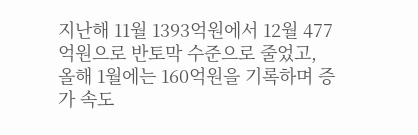지난해 11월 1393억원에서 12월 477억원으로 반토막 수준으로 줄었고, 올해 1월에는 160억원을 기록하며 증가 속도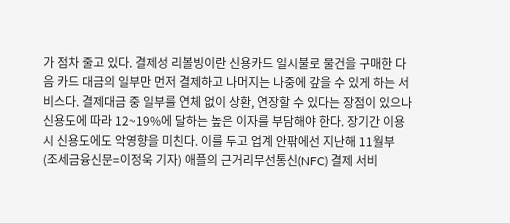가 점차 줄고 있다. 결제성 리볼빙이란 신용카드 일시불로 물건을 구매한 다음 카드 대금의 일부만 먼저 결제하고 나머지는 나중에 갚을 수 있게 하는 서비스다. 결제대금 중 일부를 연체 없이 상환, 연장할 수 있다는 장점이 있으나 신용도에 따라 12~19%에 달하는 높은 이자를 부담해야 한다. 장기간 이용 시 신용도에도 악영향을 미친다. 이를 두고 업계 안팎에선 지난해 11월부
(조세금융신문=이정욱 기자) 애플의 근거리무선통신(NFC) 결제 서비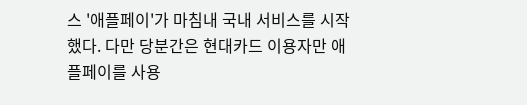스 '애플페이'가 마침내 국내 서비스를 시작했다. 다만 당분간은 현대카드 이용자만 애플페이를 사용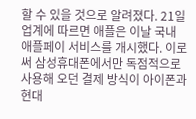할 수 있을 것으로 알려졌다. 21일 업계에 따르면 애플은 이날 국내 애플페이 서비스를 개시했다. 이로써 삼성휴대폰에서만 독점적으로 사용해 오던 결제 방식이 아이폰과 현대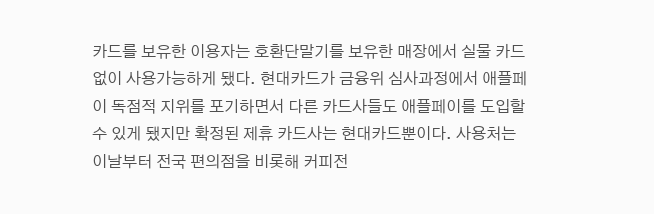카드를 보유한 이용자는 호환단말기를 보유한 매장에서 실물 카드 없이 사용가능하게 됐다. 현대카드가 금융위 심사과정에서 애플페이 독점적 지위를 포기하면서 다른 카드사들도 애플페이를 도입할 수 있게 됐지만 확정된 제휴 카드사는 현대카드뿐이다. 사용처는 이날부터 전국 편의점을 비롯해 커피전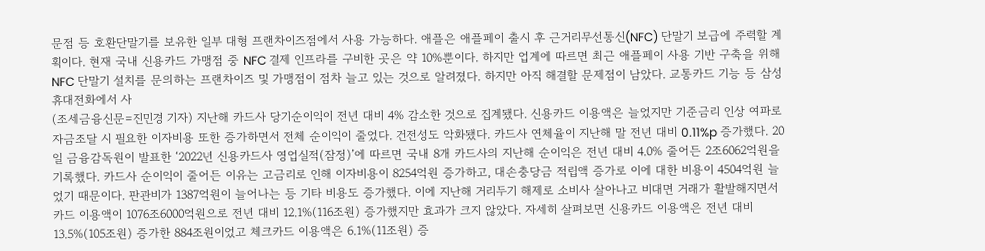문점 등 호환단말기를 보유한 일부 대형 프랜차이즈점에서 사용 가능하다. 애플은 애플페이 출시 후 근거리무선통신(NFC) 단말기 보급에 주력할 계획이다. 현재 국내 신용카드 가맹점 중 NFC 결제 인프라를 구비한 곳은 약 10%뿐이다. 하지만 업계에 따르면 최근 애플페이 사용 기반 구축을 위해 NFC 단말기 설치를 문의하는 프랜차이즈 및 가맹점이 점차 늘고 있는 것으로 알려졌다. 하지만 아직 해결할 문제점이 남았다. 교통카드 기능 등 삼성휴대전화에서 사
(조세금융신문=진민경 기자) 지난해 카드사 당기순이익이 전년 대비 4% 감소한 것으로 집계됐다. 신용카드 이용액은 늘었지만 기준금리 인상 여파로 자금조달 시 필요한 이자비용 또한 증가하면서 전체 순이익이 줄었다. 건전성도 악화됐다. 카드사 연체율이 지난해 말 전년 대비 0.11%p 증가했다. 20일 금융감독원이 발표한 ‘2022년 신용카드사 영업실적(잠정)’에 따르면 국내 8개 카드사의 지난해 순이익은 전년 대비 4.0% 줄어든 2조6062억원을 기록했다. 카드사 순이익이 줄어든 이유는 고금리로 인해 이자비용이 8254억원 증가하고, 대손충당금 적립액 증가로 이에 대한 비용이 4504억원 늘었기 때문이다. 판관비가 1387억원이 늘어나는 등 기타 비용도 증가했다. 이에 지난해 거리두기 해제로 소비사 살아나고 비대면 거래가 활발해지면서 카드 이용액이 1076조6000억원으로 전년 대비 12.1%(116조원) 증가했지만 효과가 크지 않았다. 자세히 살펴보면 신용카드 이용액은 전년 대비 13.5%(105조원) 증가한 884조원이었고 체크카드 이용액은 6.1%(11조원) 증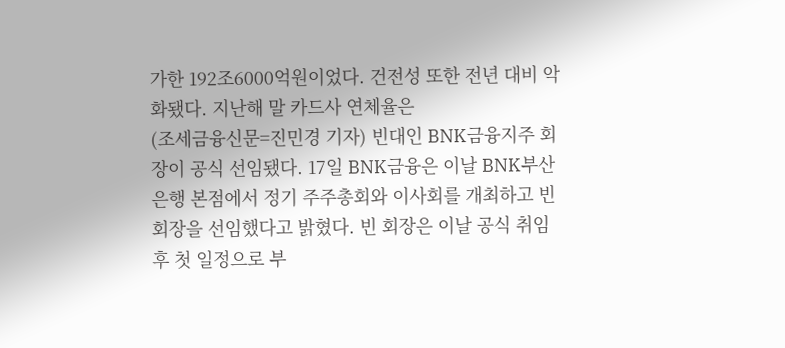가한 192조6000억원이었다. 건전성 또한 전년 대비 악화됐다. 지난해 말 카드사 연체율은
(조세금융신문=진민경 기자) 빈대인 BNK금융지주 회장이 공식 선임됐다. 17일 BNK금융은 이날 BNK부산은행 본점에서 정기 주주총회와 이사회를 개최하고 빈 회장을 선임했다고 밝혔다. 빈 회장은 이날 공식 취임 후 첫 일정으로 부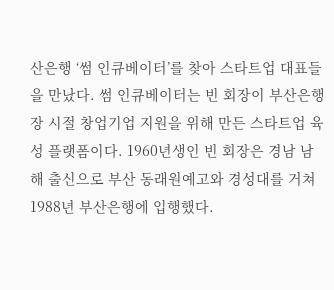산은행 ‘썸 인큐베이터’를 찾아 스타트업 대표들을 만났다. 썸 인큐베이터는 빈 회장이 부산은행장 시절 창업기업 지원을 위해 만든 스타트업 육성 플랫폼이다. 1960년생인 빈 회장은 경남 남해 출신으로 부산 동래원예고와 경성대를 거쳐 1988년 부산은행에 입행했다.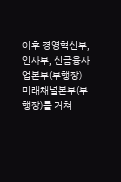이후 경영혁신부, 인사부, 신금융사업본부(부행장) 미래채널본부(부행장)를 거쳐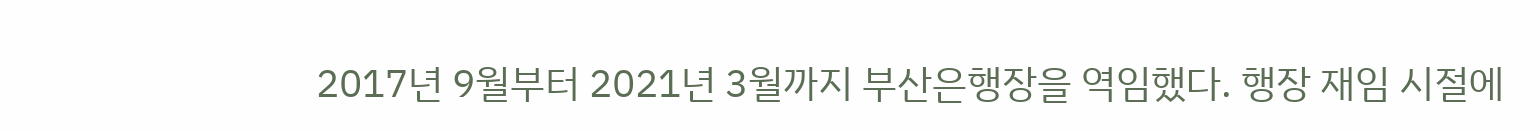2017년 9월부터 2021년 3월까지 부산은행장을 역임했다. 행장 재임 시절에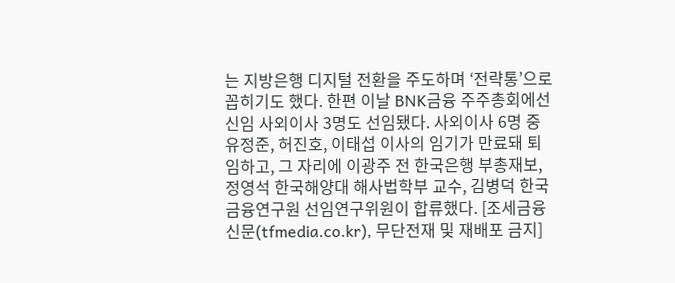는 지방은행 디지털 전환을 주도하며 ‘전략통’으로 꼽히기도 했다. 한편 이날 BNK금융 주주총회에선 신임 사외이사 3명도 선임됐다. 사외이사 6명 중 유정준, 허진호, 이태섭 이사의 임기가 만료돼 퇴임하고, 그 자리에 이광주 전 한국은행 부총재보, 정영석 한국해양대 해사법학부 교수, 김병덕 한국금융연구원 선임연구위원이 합류했다. [조세금융신문(tfmedia.co.kr), 무단전재 및 재배포 금지]